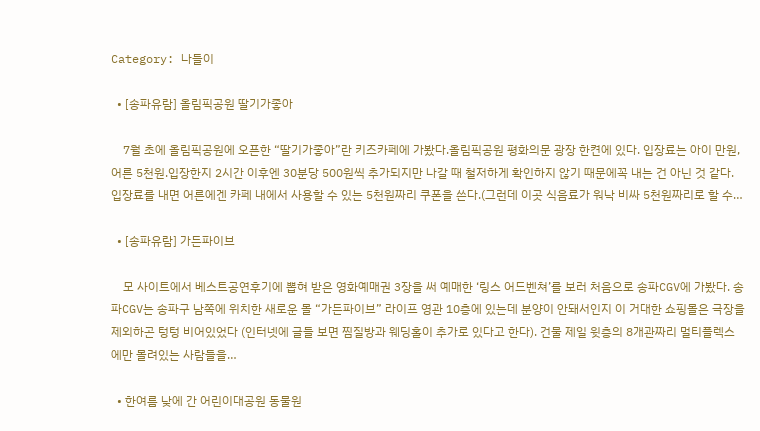Category: 나들이

  • [송파유람] 올림픽공원 딸기가좋아

    7월 초에 올림픽공원에 오픈한 “딸기가좋아”란 키즈카페에 가봤다.올림픽공원 평화의문 광장 한켠에 있다. 입장료는 아이 만원, 어른 5천원.입장한지 2시간 이후엔 30분당 500원씩 추가되지만 나갈 때 철저하게 확인하지 않기 때문에꼭 내는 건 아닌 것 같다. 입장료를 내면 어른에겐 카페 내에서 사용할 수 있는 5천원짜리 쿠폰을 쓴다.(그런데 이곳 식음료가 워낙 비싸 5천원짜리로 할 수…

  • [송파유람] 가든파이브

    모 사이트에서 베스트공연후기에 뽑혀 받은 영화예매권 3장을 써 예매한 ‘링스 어드벤쳐’를 보러 처음으로 송파CGV에 가봤다. 송파CGV는 송파구 남쪽에 위치한 새로운 몰 “가든파이브” 라이프 영관 10층에 있는데 분양이 안돼서인지 이 거대한 쇼핑몰은 극장을 제외하곤 텅텅 비어있었다 (인터넷에 글들 보면 찜질방과 웨딩홀이 추가로 있다고 한다). 건물 제일 윗층의 8개관짜리 멀티플렉스에만 몰려있는 사람들을…

  • 한여름 낮에 간 어린이대공원 동물원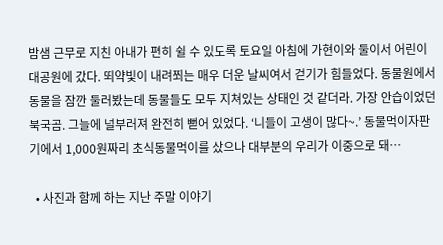밤샘 근무로 지친 아내가 편히 쉴 수 있도록 토요일 아침에 가현이와 둘이서 어린이대공원에 갔다. 뙤약빛이 내려쬐는 매우 더운 날씨여서 걷기가 힘들었다. 동물원에서 동물을 잠깐 둘러봤는데 동물들도 모두 지쳐있는 상태인 것 같더라. 가장 안습이었던 북국곰. 그늘에 널부러져 완전히 뻗어 있었다. ‘니들이 고생이 많다~.’ 동물먹이자판기에서 1,000원짜리 초식동물먹이를 샀으나 대부분의 우리가 이중으로 돼…

  • 사진과 함께 하는 지난 주말 이야기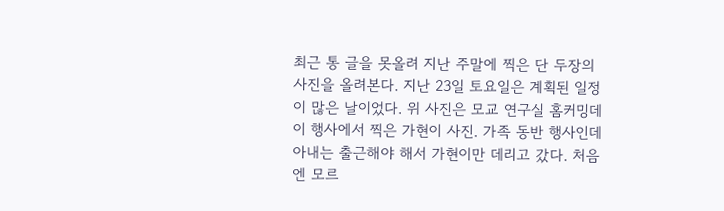최근 통 글을 못올려 지난 주말에 찍은 단 두장의 사진을 올려본다. 지난 23일 토요일은 계획된 일정이 많은 날이었다. 위 사진은 모교 연구실 홈커밍데이 행사에서 찍은 가현이 사진. 가족 동반 행사인데 아내는 출근해야 해서 가현이만 데리고 갔다. 처음엔 모르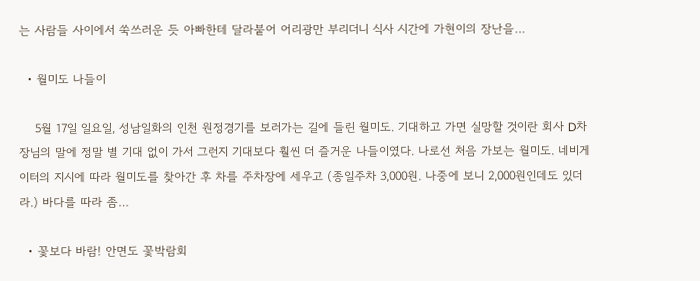는 사람들 사이에서 쑥쓰러운 듯 아빠한테 달라붙어 어리광만 부리더니 식사 시간에 가현이의 장난을…

  • 월미도 나들이

    5월 17일 일요일, 성남일화의 인천 원정경기를 보러가는 길에 들린 월미도. 기대하고 가면 실망할 것이란 회사 D차장님의 말에 정말 별 기대 없이 가서 그런지 기대보다 훨씬 더 즐거운 나들이였다. 나로선 처음 가보는 월미도. 네비게이터의 지시에 따라 월미도를 찾아간 후 차를 주차장에 세우고 (종일주차 3,000원. 나중에 보니 2,000원인데도 있더라.) 바다를 따라 좀…

  • 꽃보다 바람! 안면도 꽃박람회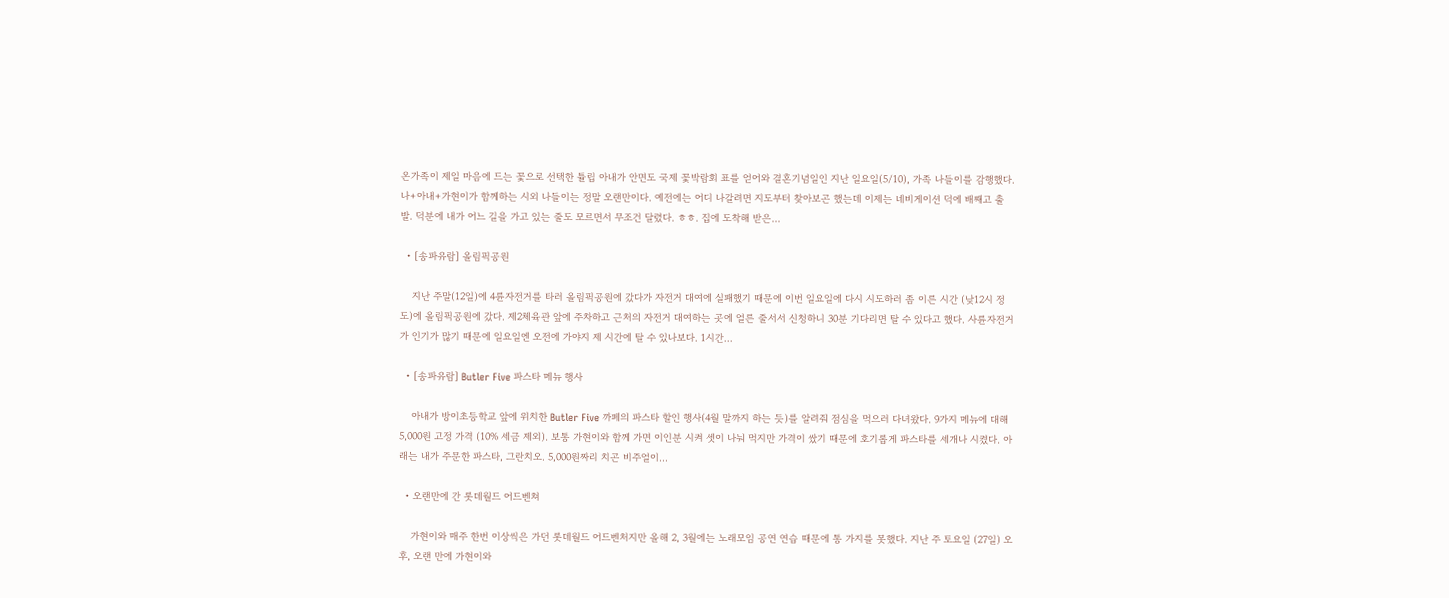온가족이 제일 마음에 드는 꽃으로 선택한 튤립 아내가 안면도 국제 꽃박람회 표를 얻어와 결혼기념일인 지난 일요일(5/10), 가족 나들이를 감행했다. 나+아내+가현이가 함께하는 시외 나들이는 정말 오랜만이다. 예전에는 어디 나갈려면 지도부터 찾아보곤 했는데 이제는 네비게이션 덕에 배째고 출발. 덕분에 내가 어느 길을 가고 있는 줄도 모르면서 무조건 달렸다. ㅎㅎ. 집에 도착해 받은…

  • [송파유람] 올림픽공원

    지난 주말(12일)에 4륜자전거를 타러 올림픽공원에 갔다가 자전거 대여에 실패했기 때문에 이번 일요일에 다시 시도하러 좀 이른 시간 (낮12시 정도)에 올림픽공원에 갔다. 제2체육관 앞에 주차하고 근처의 자전거 대여하는 곳에 얼른 줄서서 신청하니 30분 기다리면 탈 수 있다고 했다. 사륜자전거가 인기가 많기 때문에 일요일엔 오전에 가야지 제 시간에 탈 수 있나보다. 1시간…

  • [송파유람] Butler Five 파스타 메뉴 행사

    아내가 방이초등학교 앞에 위치한 Butler Five 까페의 파스타 할인 행사(4월 말까지 하는 듯)를 알려줘 점심을 먹으러 다녀왔다. 9가지 메뉴에 대해 5,000원 고정 가격 (10% 세금 제외). 보통 가현이와 함께 가면 이인분 시켜 셋이 나눠 먹지만 가격이 쌌기 때문에 호기롭게 파스타를 세개나 시켰다. 아래는 내가 주문한 파스타, 그란치오. 5,000원짜리 치곤 비주얼이…

  • 오랜만에 간 롯데월드 어드벤쳐

    가현이와 매주 한번 이상씩은 가던 롯데월드 어드벤처지만 올해 2, 3월에는 노래모임 공연 연습 때문에 통 가지를 못했다. 지난 주 토요일 (27일) 오후, 오랜 만에 가현이와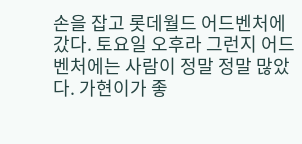손을 잡고 롯데월드 어드벤처에 갔다. 토요일 오후라 그런지 어드벤처에는 사람이 정말 정말 많았다. 가현이가 좋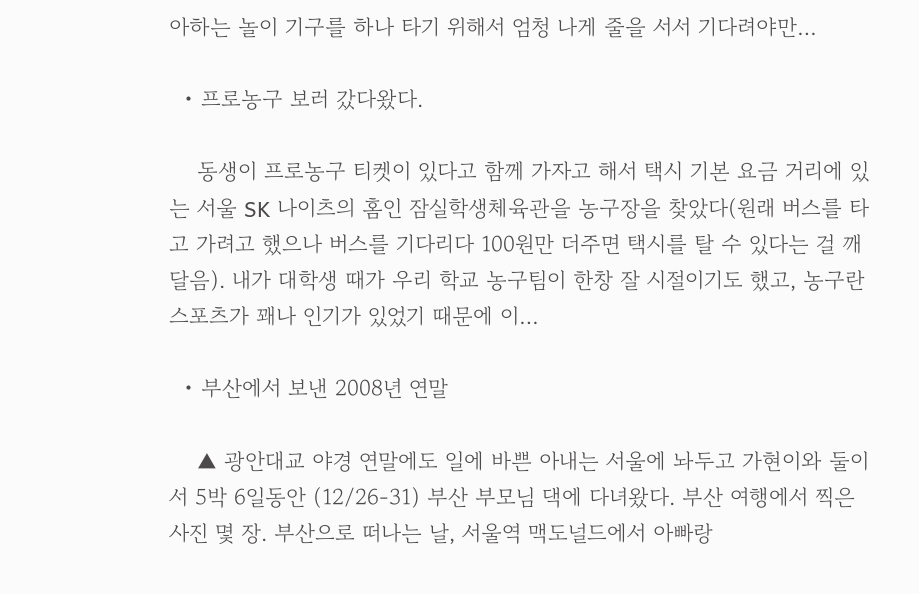아하는 놀이 기구를 하나 타기 위해서 엄청 나게 줄을 서서 기다려야만…

  • 프로농구 보러 갔다왔다.

    동생이 프로농구 티켓이 있다고 함께 가자고 해서 택시 기본 요금 거리에 있는 서울 SK 나이츠의 홈인 잠실학생체육관을 농구장을 찾았다(원래 버스를 타고 가려고 했으나 버스를 기다리다 100원만 더주면 택시를 탈 수 있다는 걸 깨달음). 내가 대학생 때가 우리 학교 농구팀이 한창 잘 시절이기도 했고, 농구란 스포츠가 꽤나 인기가 있었기 때문에 이…

  • 부산에서 보낸 2008년 연말

    ▲ 광안대교 야경 연말에도 일에 바쁜 아내는 서울에 놔두고 가현이와 둘이서 5박 6일동안 (12/26-31) 부산 부모님 댁에 다녀왔다. 부산 여행에서 찍은 사진 몇 장. 부산으로 떠나는 날, 서울역 맥도널드에서 아빠랑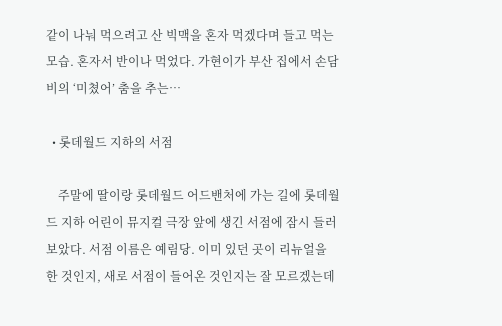같이 나눠 먹으려고 산 빅맥을 혼자 먹겠다며 들고 먹는 모습. 혼자서 반이나 먹었다. 가현이가 부산 집에서 손담비의 ‘미쳤어’ 춤을 추는…

  • 롯데월드 지하의 서점

    주말에 딸이랑 롯데월드 어드밴처에 가는 길에 롯데월드 지하 어린이 뮤지컬 극장 앞에 생긴 서점에 잠시 들러보았다. 서점 이름은 예림당. 이미 있던 곳이 리뉴얼을 한 것인지, 새로 서점이 들어온 것인지는 잘 모르겠는데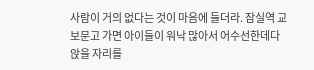사람이 거의 없다는 것이 마음에 들더라. 잠실역 교보문고 가면 아이들이 워낙 많아서 어수선한데다 앉을 자리를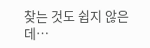찾는 것도 쉽지 않은데…